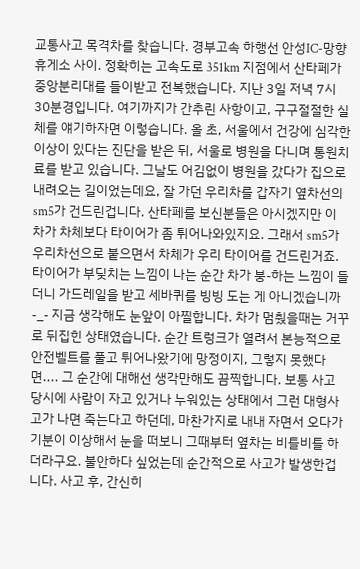교통사고 목격차를 찾습니다. 경부고속 하행선 안성IC-망향 휴게소 사이. 정확히는 고속도로 351km 지점에서 산타페가 중앙분리대를 들이받고 전복했습니다. 지난 3일 저녁 7시 30분경입니다. 여기까지가 간추린 사항이고, 구구절절한 실체를 얘기하자면 이렇습니다. 올 초, 서울에서 건강에 심각한 이상이 있다는 진단을 받은 뒤, 서울로 병원을 다니며 통원치료를 받고 있습니다. 그날도 어김없이 병원을 갔다가 집으로 내려오는 길이었는데요, 잘 가던 우리차를 갑자기 옆차선의 sm5가 건드린겁니다. 산타페를 보신분들은 아시겠지만 이 차가 차체보다 타이어가 좀 튀어나와있지요. 그래서 sm5가 우리차선으로 붙으면서 차체가 우리 타이어를 건드린거죠. 타이어가 부딪치는 느낌이 나는 순간 차가 붕-하는 느낌이 들더니 가드레일을 받고 세바퀴를 빙빙 도는 게 아니겠습니까-_- 지금 생각해도 눈앞이 아찔합니다. 차가 멈췄을때는 거꾸로 뒤집힌 상태였습니다. 순간 트렁크가 열려서 본능적으로 안전벨트를 풀고 튀어나왔기에 망정이지, 그렇지 못했다면.... 그 순간에 대해선 생각만해도 끔찍합니다. 보통 사고 당시에 사람이 자고 있거나 누워있는 상태에서 그런 대형사고가 나면 죽는다고 하던데, 마찬가지로 내내 자면서 오다가 기분이 이상해서 눈을 떠보니 그때부터 옆차는 비틀비틀 하더라구요. 불안하다 싶었는데 순간적으로 사고가 발생한겁니다. 사고 후, 간신히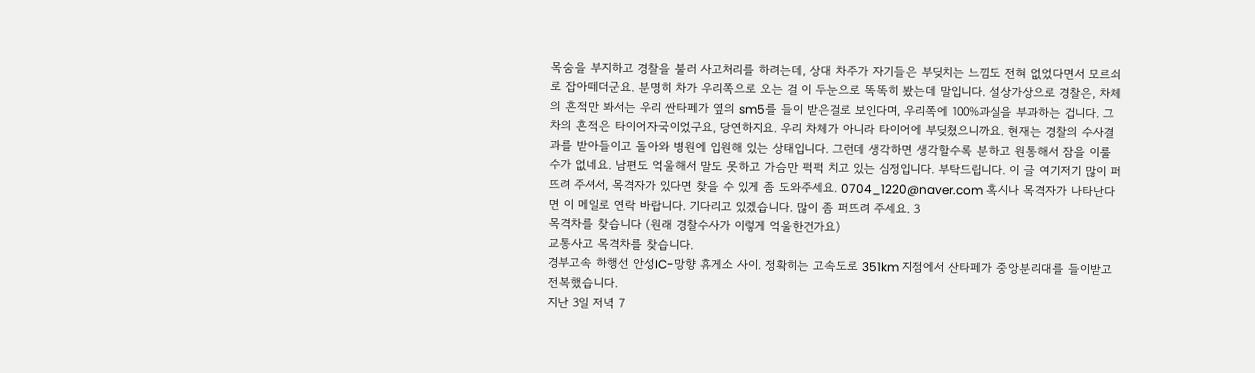목숨을 부지하고 경찰을 불러 사고처리를 하려는데, 상대 차주가 자기들은 부딪치는 느낌도 전혀 없었다면서 모르쇠로 잡아떼더군요. 분명히 차가 우리쪽으로 오는 걸 이 두눈으로 똑똑히 봤는데 말입니다. 설상가상으로 경찰은, 차체의 흔적만 봐서는 우리 싼타페가 옆의 sm5를 들이 받은걸로 보인다며, 우리쪽에 100%과실을 부과하는 겁니다. 그 차의 흔적은 타이어자국이었구요, 당연하지요. 우리 차체가 아니라 타이어에 부딪쳤으니까요. 현재는 경찰의 수사결과를 받아들이고 돌아와 병원에 입원해 있는 상태입니다. 그런데 생각하면 생각할수록 분하고 원통해서 잠을 이룰 수가 없네요. 남편도 억울해서 말도 못하고 가슴만 퍽퍽 치고 있는 심정입니다. 부탁드립니다. 이 글 여기저기 많이 퍼뜨려 주셔서, 목격자가 있다면 찾을 수 있게 좀 도와주세요. 0704_1220@naver.com 혹시나 목격자가 나타난다면 이 메일로 연락 바랍니다. 기다리고 있겠습니다. 많이 좀 퍼뜨려 주세요. 3
목격차를 찾습니다 (원래 경찰수사가 이렇게 억울한건가요)
교통사고 목격차를 찾습니다.
경부고속 하행선 안성IC-망향 휴게소 사이. 정확히는 고속도로 351km 지점에서 산타페가 중앙분리대를 들이받고 전복했습니다.
지난 3일 저녁 7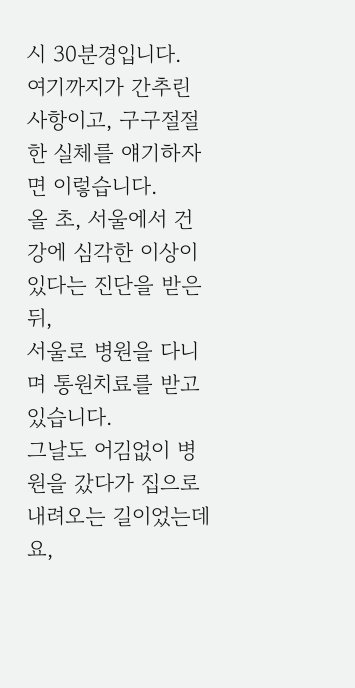시 30분경입니다.
여기까지가 간추린 사항이고, 구구절절한 실체를 얘기하자면 이렇습니다.
올 초, 서울에서 건강에 심각한 이상이 있다는 진단을 받은 뒤,
서울로 병원을 다니며 통원치료를 받고 있습니다.
그날도 어김없이 병원을 갔다가 집으로 내려오는 길이었는데요,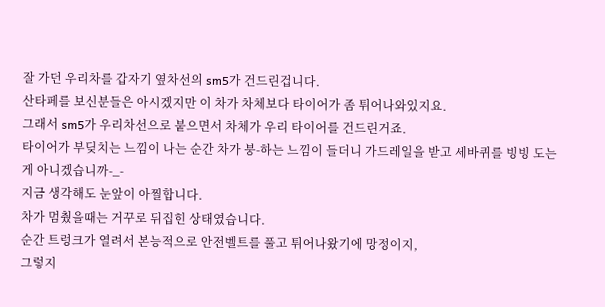잘 가던 우리차를 갑자기 옆차선의 sm5가 건드린겁니다.
산타페를 보신분들은 아시겠지만 이 차가 차체보다 타이어가 좀 튀어나와있지요.
그래서 sm5가 우리차선으로 붙으면서 차체가 우리 타이어를 건드린거죠.
타이어가 부딪치는 느낌이 나는 순간 차가 붕-하는 느낌이 들더니 가드레일을 받고 세바퀴를 빙빙 도는 게 아니겠습니까-_-
지금 생각해도 눈앞이 아찔합니다.
차가 멈췄을때는 거꾸로 뒤집힌 상태였습니다.
순간 트렁크가 열려서 본능적으로 안전벨트를 풀고 튀어나왔기에 망정이지,
그렇지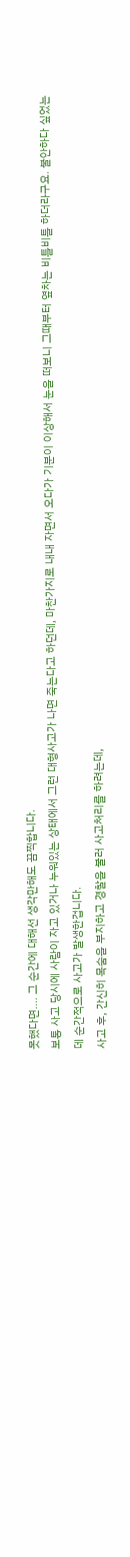못했다면.... 그 순간에 대해선 생각만해도 끔찍합니다.
보통 사고 당시에 사람이 자고 있거나 누워있는 상태에서 그런 대형사고가 나면 죽는다고 하던데, 마찬가지로 내내 자면서 오다가 기분이 이상해서 눈을 떠보니 그때부터 옆차는 비틀비틀 하더라구요. 불안하다 싶었는데 순간적으로 사고가 발생한겁니다.
사고 후, 간신히 목숨을 부지하고 경찰을 불러 사고처리를 하려는데,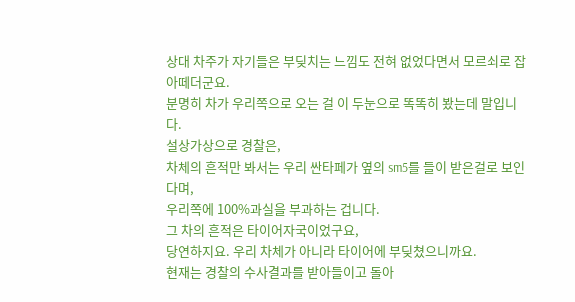상대 차주가 자기들은 부딪치는 느낌도 전혀 없었다면서 모르쇠로 잡아떼더군요.
분명히 차가 우리쪽으로 오는 걸 이 두눈으로 똑똑히 봤는데 말입니다.
설상가상으로 경찰은,
차체의 흔적만 봐서는 우리 싼타페가 옆의 sm5를 들이 받은걸로 보인다며,
우리쪽에 100%과실을 부과하는 겁니다.
그 차의 흔적은 타이어자국이었구요,
당연하지요. 우리 차체가 아니라 타이어에 부딪쳤으니까요.
현재는 경찰의 수사결과를 받아들이고 돌아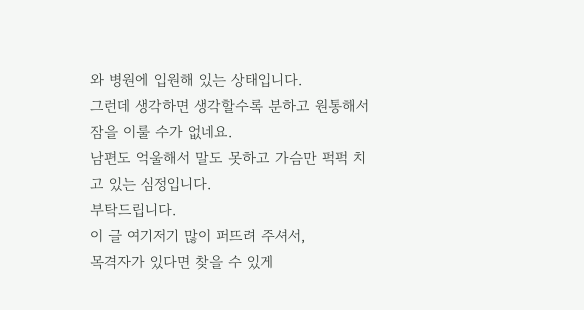와 병원에 입원해 있는 상태입니다.
그런데 생각하면 생각할수록 분하고 원통해서 잠을 이룰 수가 없네요.
남편도 억울해서 말도 못하고 가슴만 퍽퍽 치고 있는 심정입니다.
부탁드립니다.
이 글 여기저기 많이 퍼뜨려 주셔서,
목격자가 있다면 찾을 수 있게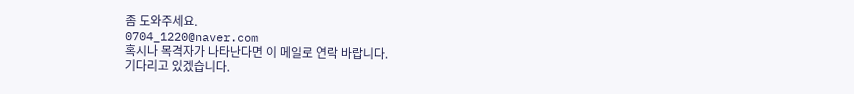좀 도와주세요.
0704_1220@naver.com
혹시나 목격자가 나타난다면 이 메일로 연락 바랍니다.
기다리고 있겠습니다.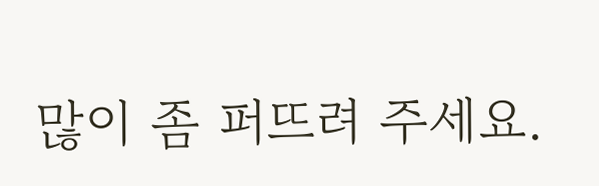많이 좀 퍼뜨려 주세요.